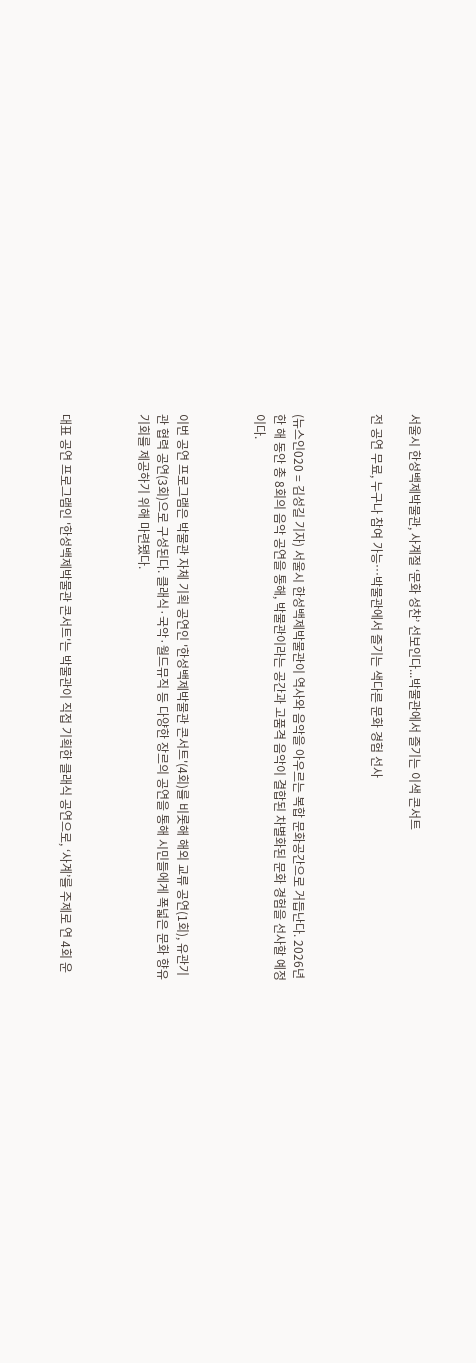서울시 한성백제박물관, 사계절 ‘문화 성찬’ 선보인다...박물관에서 즐기는 이색 콘서트

전 공연 무료, 누구나 참여 가능…박물관에서 즐기는 색다른 문화 경험 선사



(뉴스인020 = 김성길 기자) 서울시 한성백제박물관이 역사와 음악을 아우르는 복합 문화공간으로 거듭난다. 2026년 한 해 동안 총 8회의 음악 공연을 통해, 박물관이라는 공간과 고품격 음악이 결합된 차별화된 문화 경험을 선사할 예정이다.



이번 공연 프로그램은 박물관 자체 기획 공연인 '한성백제박물관 콘서트'(4회)를 비롯해 해외 교류 공연(1회), 유관기관 협력 공연(3회)으로 구성된다. 클래식·국악·월드뮤직 등 다양한 장르의 공연을 통해 시민들에게 폭넓은 문화 향유 기회를 제공하기 위해 마련됐다.



대표 공연 프로그램인 '한성백제박물관 콘서트'는 박물관이 직접 기획한 클래식 공연으로, ‘사계’를 주제로 연 4회 운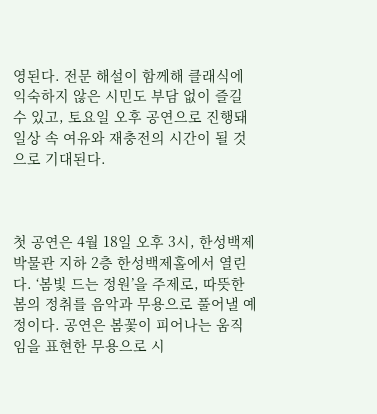영된다. 전문 해설이 함께해 클래식에 익숙하지 않은 시민도 부담 없이 즐길 수 있고, 토요일 오후 공연으로 진행돼 일상 속 여유와 재충전의 시간이 될 것으로 기대된다.



첫 공연은 4월 18일 오후 3시, 한성백제박물관 지하 2층 한성백제홀에서 열린다. ‘봄빛 드는 정원’을 주제로, 따뜻한 봄의 정취를 음악과 무용으로 풀어낼 예정이다. 공연은 봄꽃이 피어나는 움직임을 표현한 무용으로 시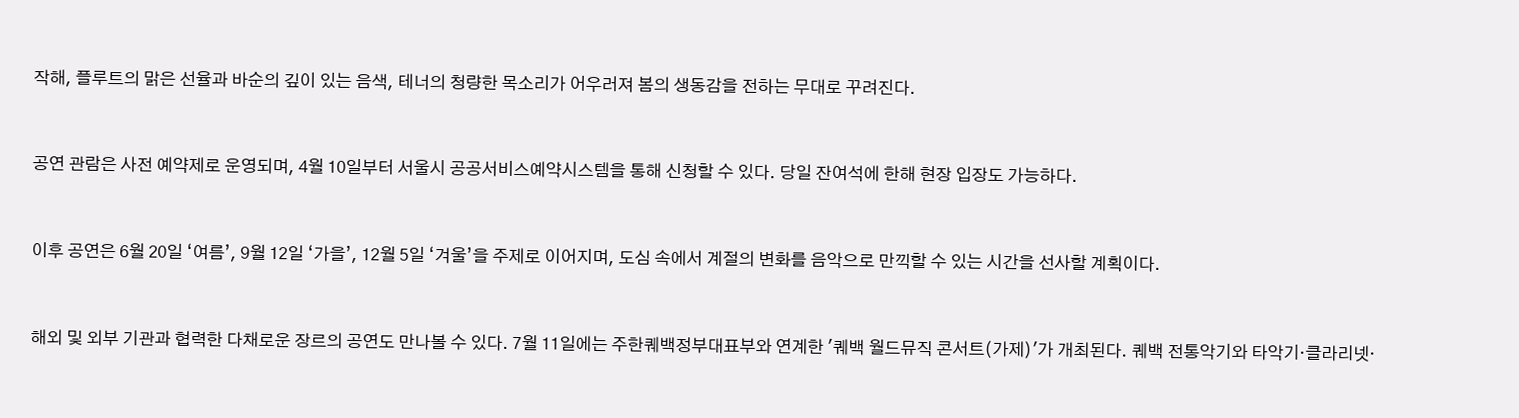작해, 플루트의 맑은 선율과 바순의 깊이 있는 음색, 테너의 청량한 목소리가 어우러져 봄의 생동감을 전하는 무대로 꾸려진다.



공연 관람은 사전 예약제로 운영되며, 4월 10일부터 서울시 공공서비스예약시스템을 통해 신청할 수 있다. 당일 잔여석에 한해 현장 입장도 가능하다.



이후 공연은 6월 20일 ‘여름’, 9월 12일 ‘가을’, 12월 5일 ‘겨울’을 주제로 이어지며, 도심 속에서 계절의 변화를 음악으로 만끽할 수 있는 시간을 선사할 계획이다.



해외 및 외부 기관과 협력한 다채로운 장르의 공연도 만나볼 수 있다. 7월 11일에는 주한퀘백정부대표부와 연계한 '퀘백 월드뮤직 콘서트(가제)'가 개최된다. 퀘백 전통악기와 타악기·클라리넷·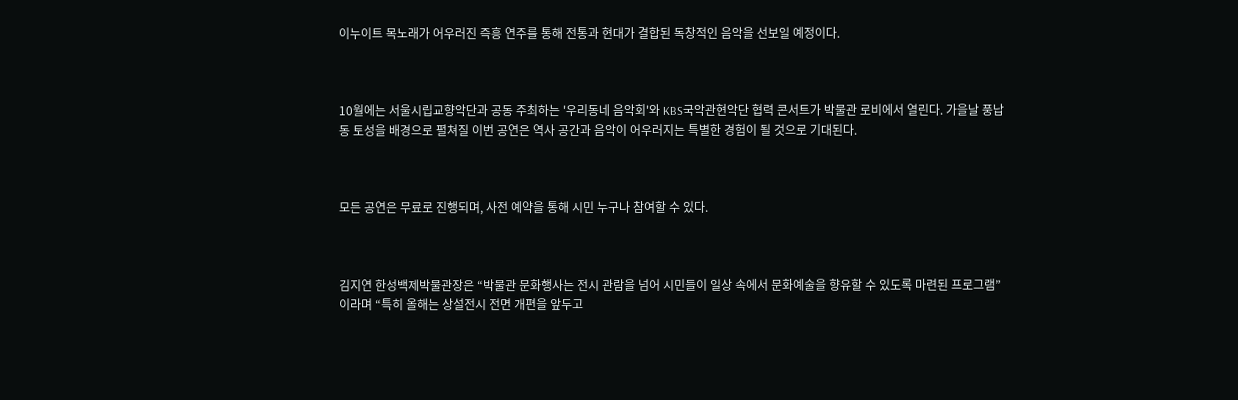이누이트 목노래가 어우러진 즉흥 연주를 통해 전통과 현대가 결합된 독창적인 음악을 선보일 예정이다.



10월에는 서울시립교향악단과 공동 주최하는 '우리동네 음악회'와 KBS국악관현악단 협력 콘서트가 박물관 로비에서 열린다. 가을날 풍납동 토성을 배경으로 펼쳐질 이번 공연은 역사 공간과 음악이 어우러지는 특별한 경험이 될 것으로 기대된다.



모든 공연은 무료로 진행되며, 사전 예약을 통해 시민 누구나 참여할 수 있다.



김지연 한성백제박물관장은 “박물관 문화행사는 전시 관람을 넘어 시민들이 일상 속에서 문화예술을 향유할 수 있도록 마련된 프로그램”이라며 “특히 올해는 상설전시 전면 개편을 앞두고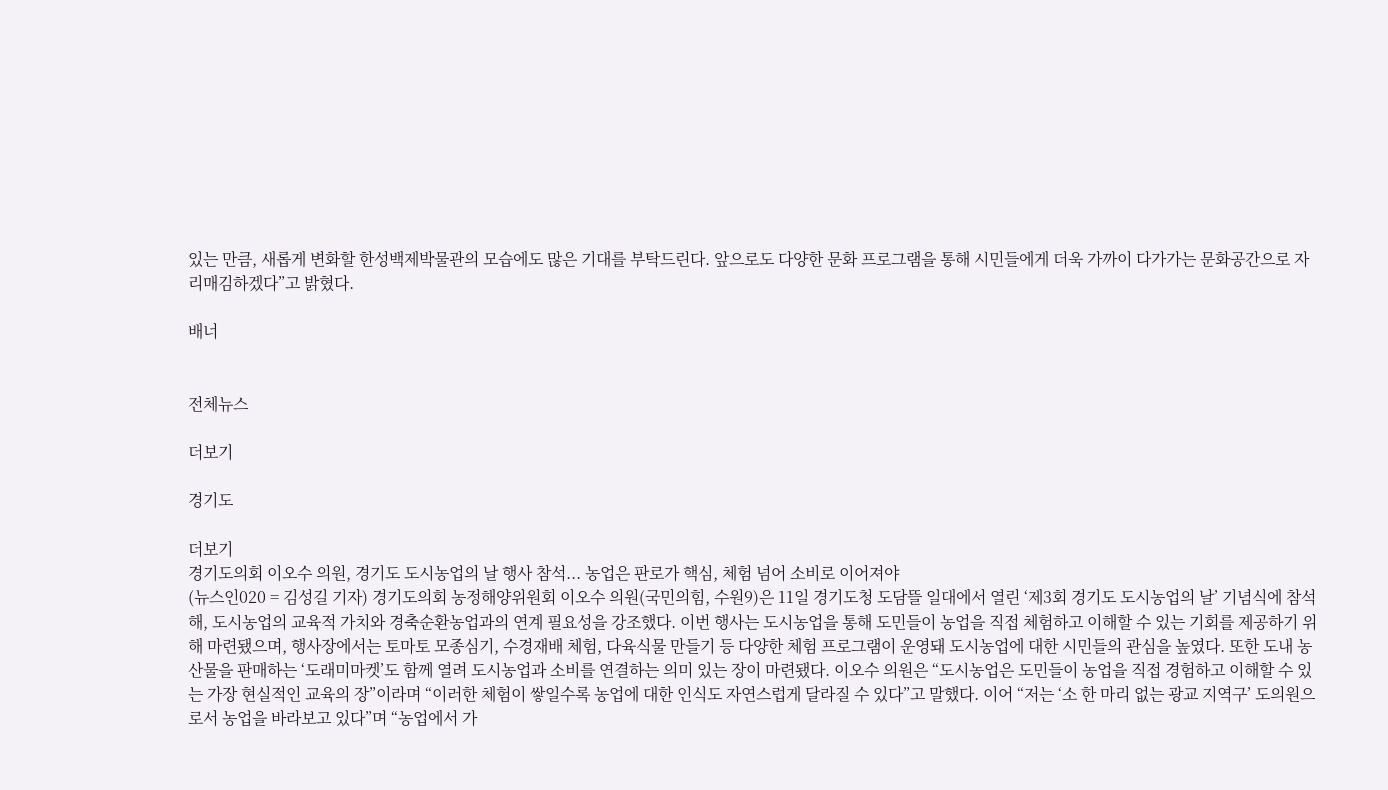있는 만큼, 새롭게 변화할 한성백제박물관의 모습에도 많은 기대를 부탁드린다. 앞으로도 다양한 문화 프로그램을 통해 시민들에게 더욱 가까이 다가가는 문화공간으로 자리매김하겠다”고 밝혔다.

배너


전체뉴스

더보기

경기도

더보기
경기도의회 이오수 의원, 경기도 도시농업의 날 행사 참석... 농업은 판로가 핵심, 체험 넘어 소비로 이어져야
(뉴스인020 = 김성길 기자) 경기도의회 농정해양위원회 이오수 의원(국민의힘, 수원9)은 11일 경기도청 도담뜰 일대에서 열린 ‘제3회 경기도 도시농업의 날’ 기념식에 참석해, 도시농업의 교육적 가치와 경축순환농업과의 연계 필요성을 강조했다. 이번 행사는 도시농업을 통해 도민들이 농업을 직접 체험하고 이해할 수 있는 기회를 제공하기 위해 마련됐으며, 행사장에서는 토마토 모종심기, 수경재배 체험, 다육식물 만들기 등 다양한 체험 프로그램이 운영돼 도시농업에 대한 시민들의 관심을 높였다. 또한 도내 농산물을 판매하는 ‘도래미마켓’도 함께 열려 도시농업과 소비를 연결하는 의미 있는 장이 마련됐다. 이오수 의원은 “도시농업은 도민들이 농업을 직접 경험하고 이해할 수 있는 가장 현실적인 교육의 장”이라며 “이러한 체험이 쌓일수록 농업에 대한 인식도 자연스럽게 달라질 수 있다”고 말했다. 이어 “저는 ‘소 한 마리 없는 광교 지역구’ 도의원으로서 농업을 바라보고 있다”며 “농업에서 가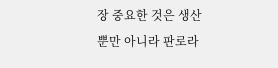장 중요한 것은 생산뿐만 아니라 판로라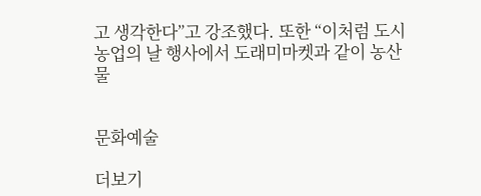고 생각한다”고 강조했다. 또한 “이처럼 도시농업의 날 행사에서 도래미마켓과 같이 농산물


문화예술

더보기